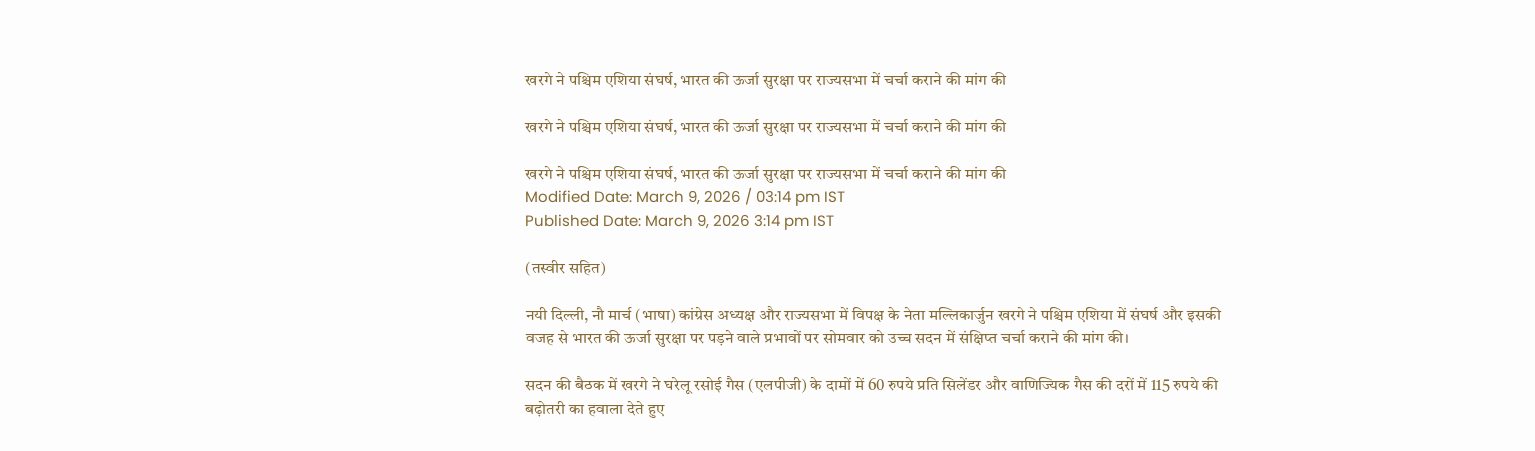खरगे ने पश्चिम एशिया संघर्ष, भारत की ऊर्जा सुरक्षा पर राज्यसभा में चर्चा कराने की मांग की

खरगे ने पश्चिम एशिया संघर्ष, भारत की ऊर्जा सुरक्षा पर राज्यसभा में चर्चा कराने की मांग की

खरगे ने पश्चिम एशिया संघर्ष, भारत की ऊर्जा सुरक्षा पर राज्यसभा में चर्चा कराने की मांग की
Modified Date: March 9, 2026 / 03:14 pm IST
Published Date: March 9, 2026 3:14 pm IST

(तस्वीर सहित)

नयी दिल्ली, नौ मार्च (भाषा) कांग्रेस अध्यक्ष और राज्यसभा में विपक्ष के नेता मल्लिकार्जुन खरगे ने पश्चिम एशिया में संघर्ष और इसकी वजह से भारत की ऊर्जा सुरक्षा पर पड़ने वाले प्रभावों पर सोमवार को उच्च सदन में संक्षिप्त चर्चा कराने की मांग की।

सदन की बैठक में खरगे ने घरेलू रसोई गैस (एलपीजी) के दामों में 60 रुपये प्रति सिलेंडर और वाणिज्यिक गैस की दरों में 115 रुपये की बढ़ोतरी का हवाला देते हुए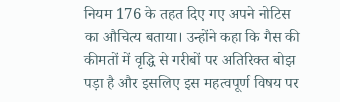नियम 176 के तहत दिए गए अपने नोटिस का औचित्य बताया। उन्होंने कहा कि गैस की कीमतों में वृद्धि से गरीबों पर अतिरिक्त बोझ पड़ा है और इसलिए इस महत्वपूर्ण विषय पर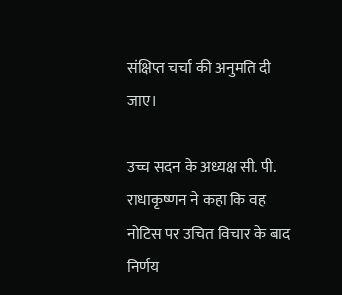संक्षिप्त चर्चा की अनुमति दी जाए।

उच्च सदन के अध्यक्ष सी. पी. राधाकृष्णन ने कहा कि वह नोटिस पर उचित विचार के बाद निर्णय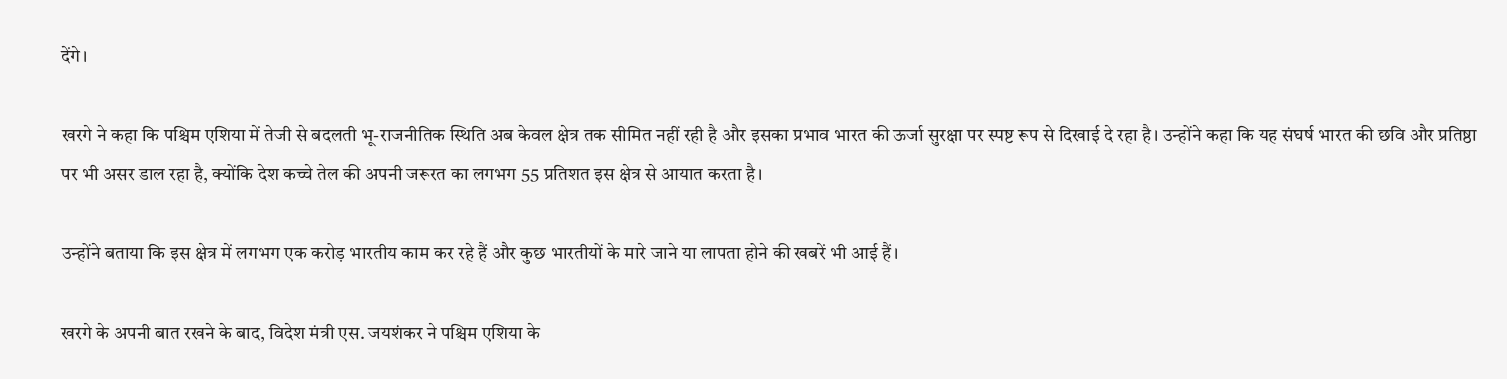देंगे।

खरगे ने कहा कि पश्चिम एशिया में तेजी से बदलती भू-राजनीतिक स्थिति अब केवल क्षेत्र तक सीमित नहीं रही है और इसका प्रभाव भारत की ऊर्जा सुरक्षा पर स्पष्ट रूप से दिखाई दे रहा है। उन्होंने कहा कि यह संघर्ष भारत की छवि और प्रतिष्ठा पर भी असर डाल रहा है, क्योंकि देश कच्चे तेल की अपनी जरूरत का लगभग 55 प्रतिशत इस क्षेत्र से आयात करता है।

उन्होंने बताया कि इस क्षेत्र में लगभग एक करोड़ भारतीय काम कर रहे हैं और कुछ भारतीयों के मारे जाने या लापता होने की खबरें भी आई हैं।

खरगे के अपनी बात रखने के बाद, विदेश मंत्री एस. जयशंकर ने पश्चिम एशिया के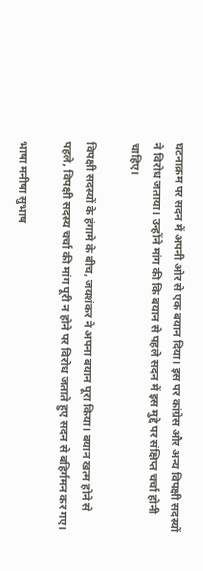घटनाक्रम पर सदन में अपनी ओर से एक बयान दिया। इस पर कांग्रेस और अन्य विपक्षी सदस्यों ने विरोध जताया। उन्होंने मांग की कि बयान से पहले सदन में इस मुद्दे पर संक्षिप्त चर्चा होनी चाहिए।

विपक्षी सदस्यों के हंगामे के बीच, जयशंकर ने अपना बयान पूरा किया। बयान खत्म होने से पहले, विपक्षी सदस्य चर्चा की मांग पूरी न होने पर विरोध जताते हुए सदन से बहिर्गमन कर गए।

भाषा मनीषा सुभाष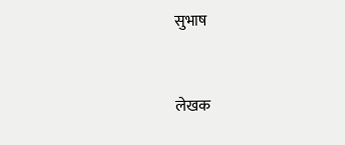सुभाष


लेखक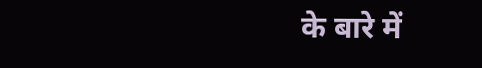के बारे में